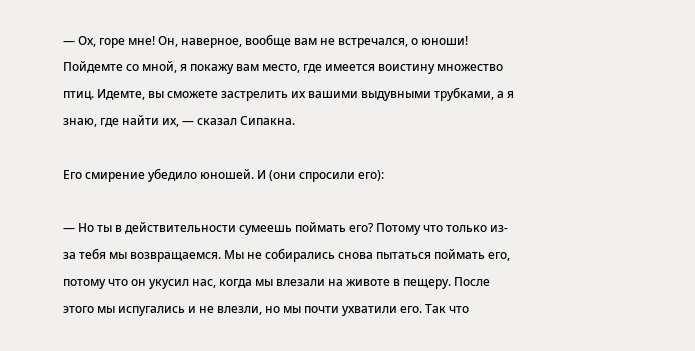— Ох, горе мне! Он, наверное, вообще вам не встречался, о юноши! Пойдемте со мной, я покажу вам место, где имеется воистину множество птиц. Идемте, вы сможете застрелить их вашими выдувными трубками, а я знаю, где найти их, — сказал Сипакна.

Его смирение убедило юношей. И (они спросили его):

— Но ты в действительности сумеешь поймать его? Потому что только из-за тебя мы возвращаемся. Мы не собирались снова пытаться поймать его, потому что он укусил нас, когда мы влезали на животе в пещеру. После этого мы испугались и не влезли, но мы почти ухватили его. Так что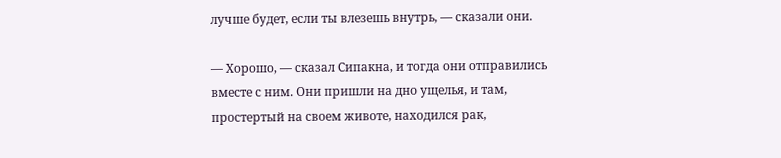лучше будет, если ты влезешь внутрь, — сказали они.

— Хорошо, — сказал Сипакна, и тогда они отправились вместе с ним. Они пришли на дно ущелья, и там, простертый на своем животе, находился рак,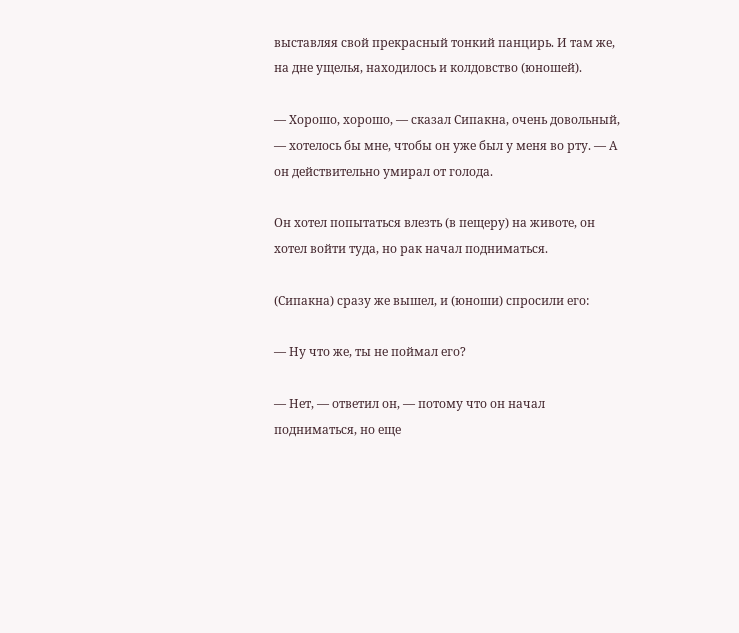выставляя свой прекрасный тонкий панцирь. И там же, на дне ущелья, находилось и колдовство (юношей).

— Хорошо, хорошо, — сказал Сипакна, очень довольный, — хотелось бы мне, чтобы он уже был у меня во рту. — А он действительно умирал от голода.

Он хотел попытаться влезть (в пещеру) на животе, он хотел войти туда, но рак начал подниматься.

(Сипакна) сразу же вышел, и (юноши) спросили его:

— Ну что же, ты не поймал его?

— Нет, — ответил он, — потому что он начал подниматься, но еще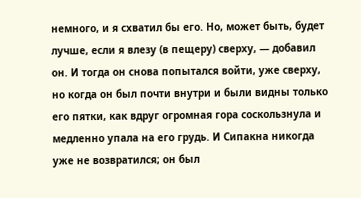немного, и я схватил бы его. Но, может быть, будет лучше, если я влезу (в пещеру) сверху, — добавил он. И тогда он снова попытался войти, уже сверху, но когда он был почти внутри и были видны только его пятки, как вдруг огромная гора соскользнула и медленно упала на его грудь. И Сипакна никогда уже не возвратился; он был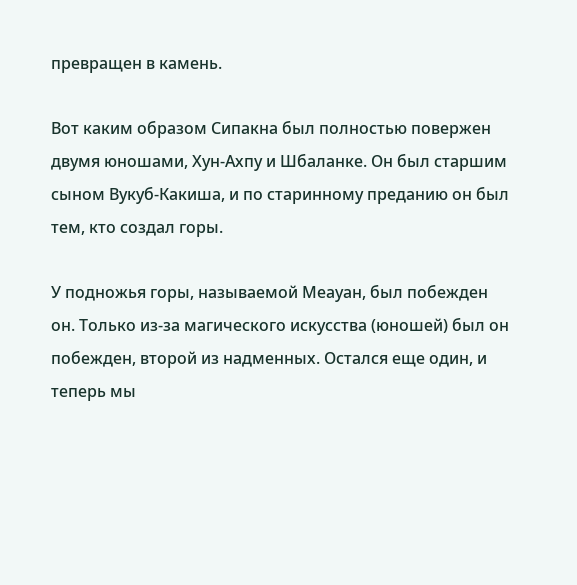превращен в камень.

Вот каким образом Сипакна был полностью повержен двумя юношами, Хун-Ахпу и Шбаланке. Он был старшим сыном Вукуб-Какиша, и по старинному преданию он был тем, кто создал горы.

У подножья горы, называемой Меауан, был побежден он. Только из-за магического искусства (юношей) был он побежден, второй из надменных. Остался еще один, и теперь мы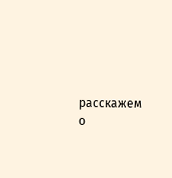расскажем о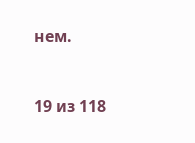нем.



19 из 118